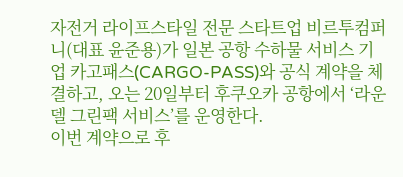자전거 라이프스타일 전문 스타트업 비르투컴퍼니(대표 윤준용)가 일본 공항 수하물 서비스 기업 카고패스(CARGO-PASS)와 공식 계약을 체결하고, 오는 20일부터 후쿠오카 공항에서 ‘라운델 그린팩 서비스’를 운영한다.
이번 계약으로 후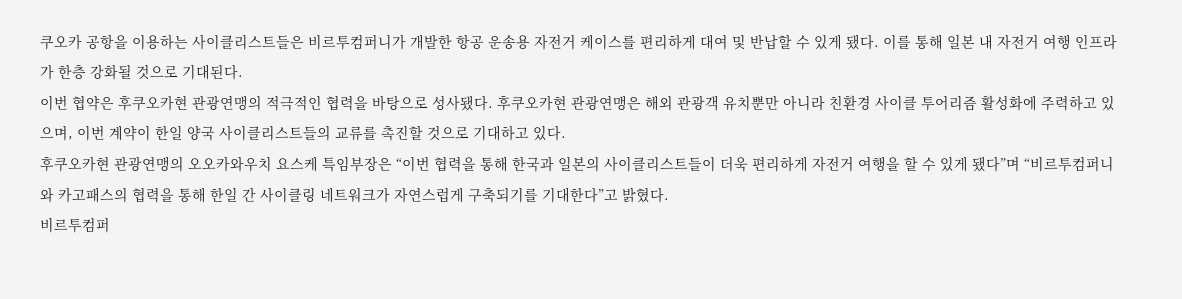쿠오카 공항을 이용하는 사이클리스트들은 비르투컴퍼니가 개발한 항공 운송용 자전거 케이스를 편리하게 대여 및 반납할 수 있게 됐다. 이를 통해 일본 내 자전거 여행 인프라가 한층 강화될 것으로 기대된다.
이번 협약은 후쿠오카현 관광연맹의 적극적인 협력을 바탕으로 성사됐다. 후쿠오카현 관광연맹은 해외 관광객 유치뿐만 아니라 친환경 사이클 투어리즘 활성화에 주력하고 있으며, 이번 계약이 한일 양국 사이클리스트들의 교류를 촉진할 것으로 기대하고 있다.
후쿠오카현 관광연맹의 오오카와우치 요스케 특임부장은 “이번 협력을 통해 한국과 일본의 사이클리스트들이 더욱 편리하게 자전거 여행을 할 수 있게 됐다”며 “비르투컴퍼니와 카고패스의 협력을 통해 한일 간 사이클링 네트워크가 자연스럽게 구축되기를 기대한다”고 밝혔다.
비르투컴퍼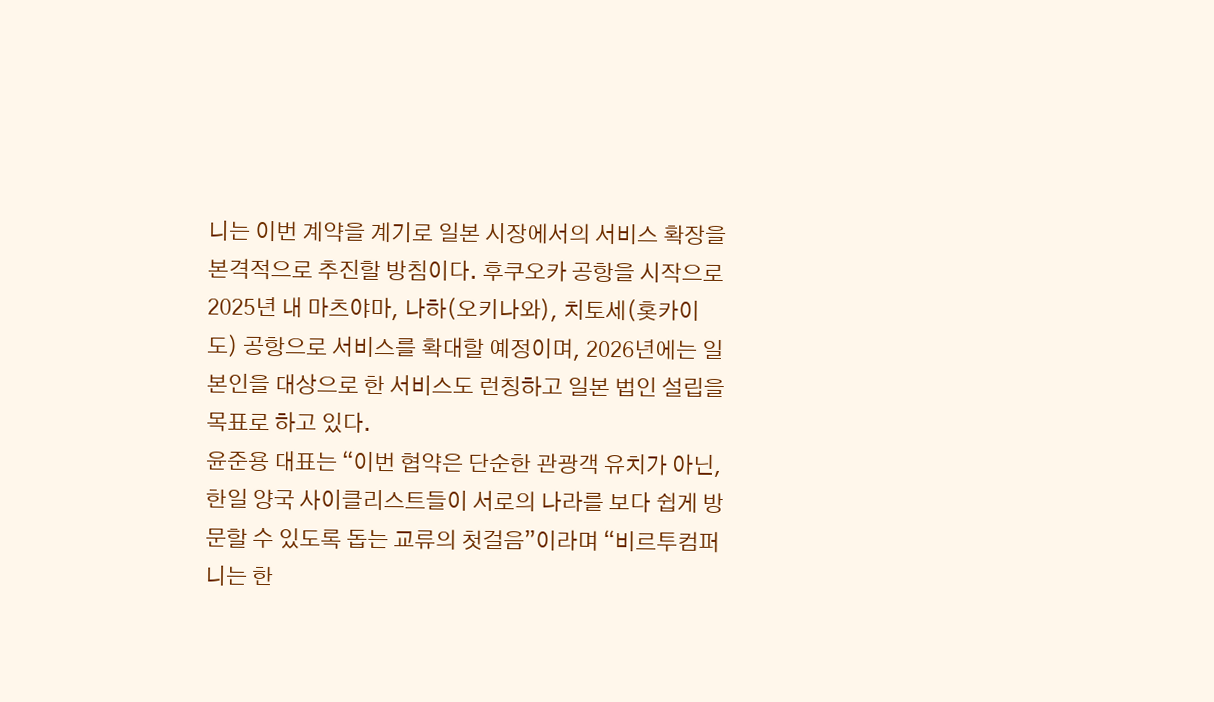니는 이번 계약을 계기로 일본 시장에서의 서비스 확장을 본격적으로 추진할 방침이다. 후쿠오카 공항을 시작으로 2025년 내 마츠야마, 나하(오키나와), 치토세(홋카이도) 공항으로 서비스를 확대할 예정이며, 2026년에는 일본인을 대상으로 한 서비스도 런칭하고 일본 법인 설립을 목표로 하고 있다.
윤준용 대표는 “이번 협약은 단순한 관광객 유치가 아닌, 한일 양국 사이클리스트들이 서로의 나라를 보다 쉽게 방문할 수 있도록 돕는 교류의 첫걸음”이라며 “비르투컴퍼니는 한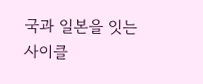국과 일본을 잇는 사이클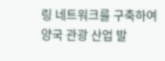링 네트워크를 구축하여 양국 관광 산업 발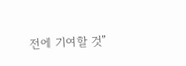전에 기여할 것”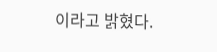이라고 밝혔다.